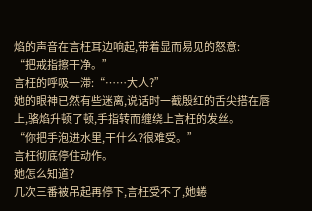焰的声音在言枉耳边响起,带着显而易见的怒意:
“把戒指擦干净。”
言枉的呼吸一滞:“……大人?”
她的眼神已然有些迷离,说话时一截殷红的舌尖搭在唇上,骆焰升顿了顿,手指转而缠绕上言枉的发丝。
“你把手泡进水里,干什么?很难受。”
言枉彻底停住动作。
她怎么知道?
几次三番被吊起再停下,言枉受不了,她蜷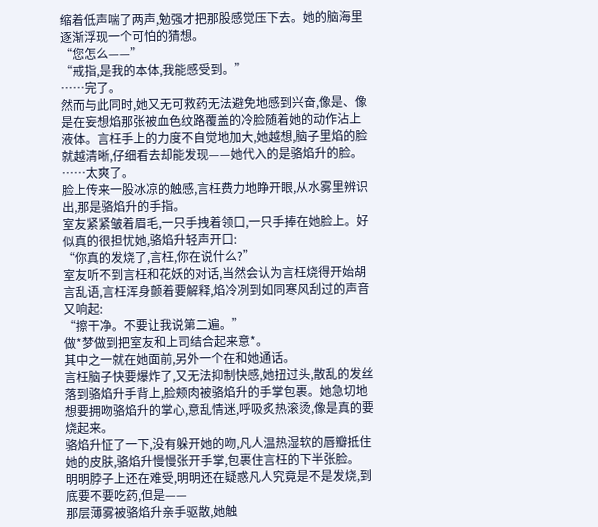缩着低声喘了两声,勉强才把那股感觉压下去。她的脑海里逐渐浮现一个可怕的猜想。
“您怎么——”
“戒指,是我的本体,我能感受到。”
……完了。
然而与此同时,她又无可救药无法避免地感到兴奋,像是、像是在妄想焰那张被血色纹路覆盖的冷脸随着她的动作沾上液体。言枉手上的力度不自觉地加大,她越想,脑子里焰的脸就越清晰,仔细看去却能发现——她代入的是骆焰升的脸。
……太爽了。
脸上传来一股冰凉的触感,言枉费力地睁开眼,从水雾里辨识出,那是骆焰升的手指。
室友紧紧皱着眉毛,一只手拽着领口,一只手捧在她脸上。好似真的很担忧她,骆焰升轻声开口:
“你真的发烧了,言枉,你在说什么?”
室友听不到言枉和花妖的对话,当然会认为言枉烧得开始胡言乱语,言枉浑身颤着要解释,焰冷冽到如同寒风刮过的声音又响起:
“擦干净。不要让我说第二遍。”
做*梦做到把室友和上司结合起来意*。
其中之一就在她面前,另外一个在和她通话。
言枉脑子快要爆炸了,又无法抑制快感,她扭过头,散乱的发丝落到骆焰升手背上,脸颊肉被骆焰升的手掌包裹。她急切地想要拥吻骆焰升的掌心,意乱情迷,呼吸炙热滚烫,像是真的要烧起来。
骆焰升怔了一下,没有躲开她的吻,凡人温热湿软的唇瓣抵住她的皮肤,骆焰升慢慢张开手掌,包裹住言枉的下半张脸。
明明脖子上还在难受,明明还在疑惑凡人究竟是不是发烧,到底要不要吃药,但是——
那层薄雾被骆焰升亲手驱散,她触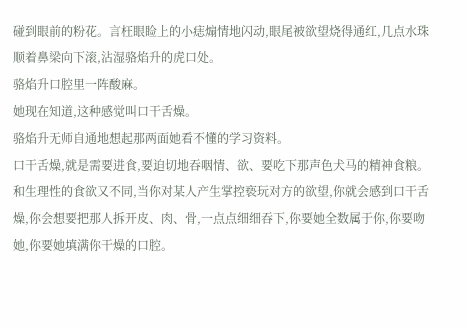碰到眼前的粉花。言枉眼睑上的小痣煽情地闪动,眼尾被欲望烧得通红,几点水珠顺着鼻梁向下滚,沾湿骆焰升的虎口处。
骆焰升口腔里一阵酸麻。
她现在知道,这种感觉叫口干舌燥。
骆焰升无师自通地想起那两面她看不懂的学习资料。
口干舌燥,就是需要进食,要迫切地吞咽情、欲、要吃下那声色犬马的精神食粮。和生理性的食欲又不同,当你对某人产生掌控亵玩对方的欲望,你就会感到口干舌燥,你会想要把那人拆开皮、肉、骨,一点点细细吞下,你要她全数属于你,你要吻她,你要她填满你干燥的口腔。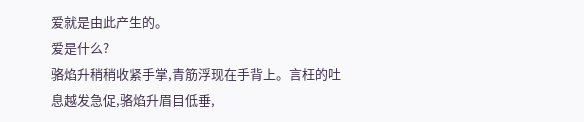爱就是由此产生的。
爱是什么?
骆焰升稍稍收紧手掌,青筋浮现在手背上。言枉的吐息越发急促,骆焰升眉目低垂,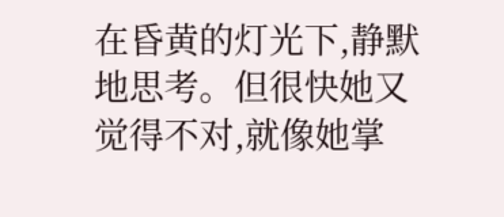在昏黄的灯光下,静默地思考。但很快她又觉得不对,就像她掌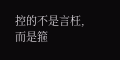控的不是言枉,而是箍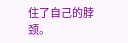住了自己的脖颈。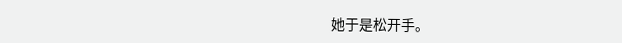她于是松开手。